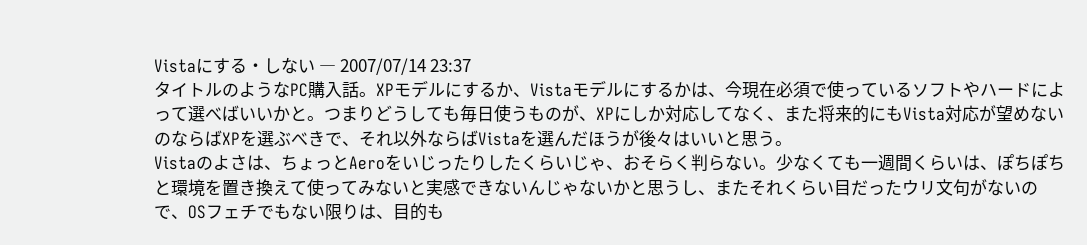Vistaにする・しない ― 2007/07/14 23:37
タイトルのようなPC購入話。XPモデルにするか、Vistaモデルにするかは、今現在必須で使っているソフトやハードによって選べばいいかと。つまりどうしても毎日使うものが、XPにしか対応してなく、また将来的にもVista対応が望めないのならばXPを選ぶべきで、それ以外ならばVistaを選んだほうが後々はいいと思う。
Vistaのよさは、ちょっとAeroをいじったりしたくらいじゃ、おそらく判らない。少なくても一週間くらいは、ぽちぽちと環境を置き換えて使ってみないと実感できないんじゃないかと思うし、またそれくらい目だったウリ文句がないので、OSフェチでもない限りは、目的も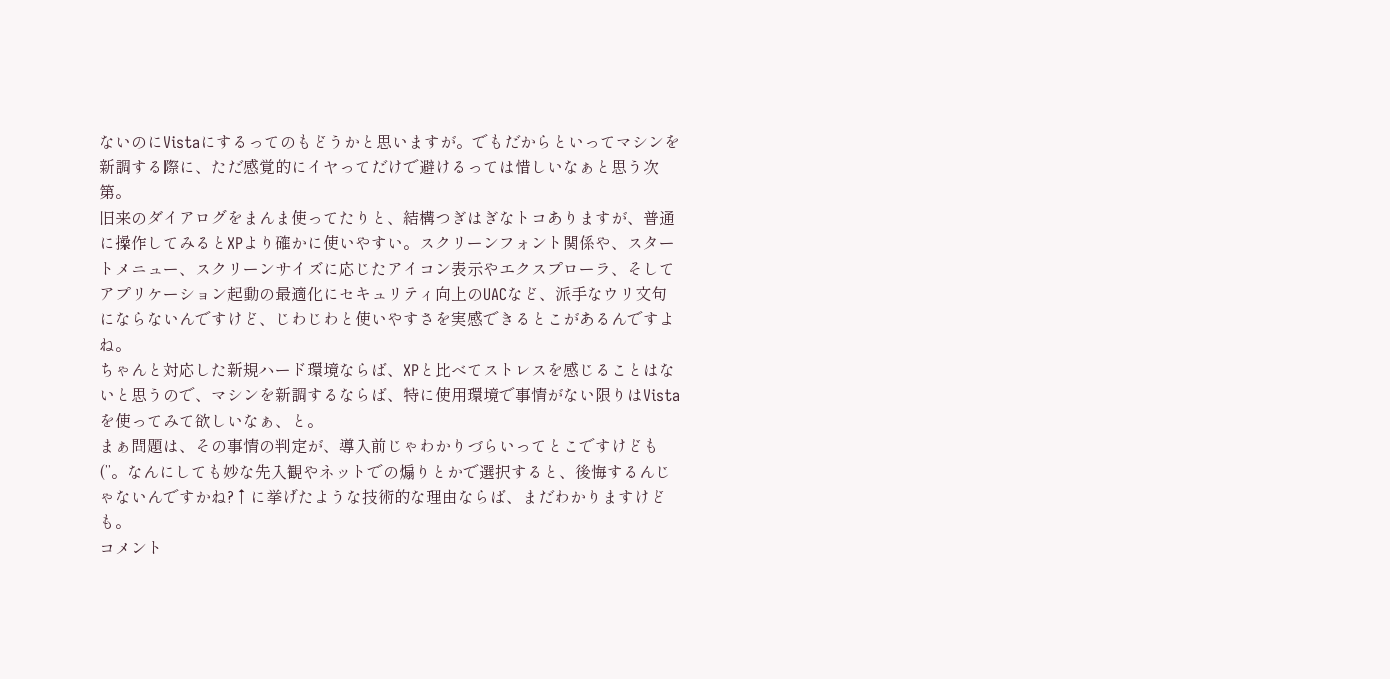ないのにVistaにするってのもどうかと思いますが。でもだからといってマシンを新調する際に、ただ感覚的にイヤってだけで避けるっては惜しいなぁと思う次第。
旧来のダイアログをまんま使ってたりと、結構つぎはぎなトコありますが、普通に操作してみるとXPより確かに使いやすい。スクリーンフォント関係や、スタートメニュー、スクリーンサイズに応じたアイコン表示やエクスプローラ、そしてアプリケーション起動の最適化にセキュリティ向上のUACなど、派手なウリ文句にならないんですけど、じわじわと使いやすさを実感できるとこがあるんですよね。
ちゃんと対応した新規ハード環境ならば、XPと比べてストレスを感じることはないと思うので、マシンを新調するならば、特に使用環境で事情がない限りはVistaを使ってみて欲しいなぁ、と。
まぁ問題は、その事情の判定が、導入前じゃわかりづらいってとこですけども(’’。なんにしても妙な先入観やネットでの煽りとかで選択すると、後悔するんじゃないんですかね?↑に挙げたような技術的な理由ならば、まだわかりますけども。
コメント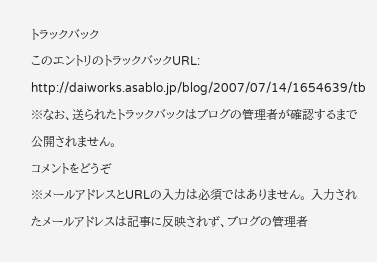トラックバック
このエントリのトラックバックURL: http://daiworks.asablo.jp/blog/2007/07/14/1654639/tb
※なお、送られたトラックバックはブログの管理者が確認するまで公開されません。
コメントをどうぞ
※メールアドレスとURLの入力は必須ではありません。 入力されたメールアドレスは記事に反映されず、ブログの管理者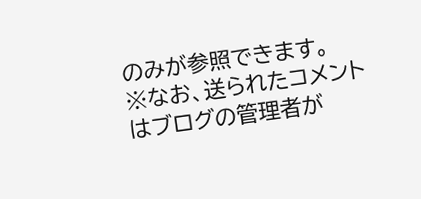のみが参照できます。
※なお、送られたコメントはブログの管理者が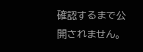確認するまで公開されません。